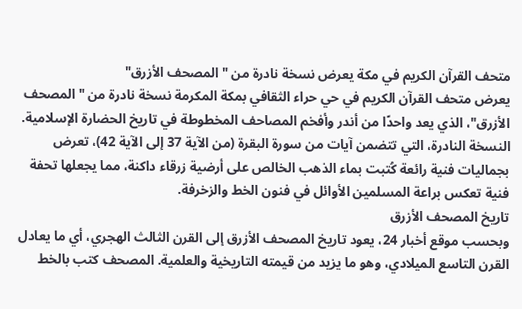متحف القرآن الكريم في مكة يعرض نسخة نادرة من "المصحف الأزرق"
يعرض متحف القرآن الكريم في حي حراء الثقافي بمكة المكرمة نسخة نادرة من "المصحف الأزرق"، الذي يعد واحدًا من أندر وأفخم المصاحف المخطوطة في تاريخ الحضارة الإسلامية.
النسخة النادرة، التي تتضمن آيات من سورة البقرة (من الآية 37 إلى الآية 42)، تعرض بجماليات فنية رائعة كُتبت بماء الذهب الخالص على أرضية زرقاء داكنة، مما يجعلها تحفة فنية تعكس براعة المسلمين الأوائل في فنون الخط والزخرفة.
تاريخ المصحف الأزرق
وبحسب موقع أخبار 24، يعود تاريخ المصحف الأزرق إلى القرن الثالث الهجري، أي ما يعادل القرن التاسع الميلادي، وهو ما يزيد من قيمته التاريخية والعلمية. المصحف كتب بالخط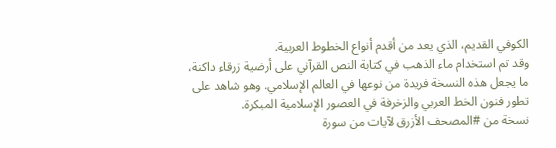الكوفي القديم، الذي يعد من أقدم أنواع الخطوط العربية.
وقد تم استخدام ماء الذهب في كتابة النص القرآني على أرضية زرقاء داكنة، ما يجعل هذه النسخة فريدة من نوعها في العالم الإسلامي. وهو شاهد على تطور فنون الخط العربي والزخرفة في العصور الإسلامية المبكرة.
نسخة من #المصحف الأزرق لآيات من سورة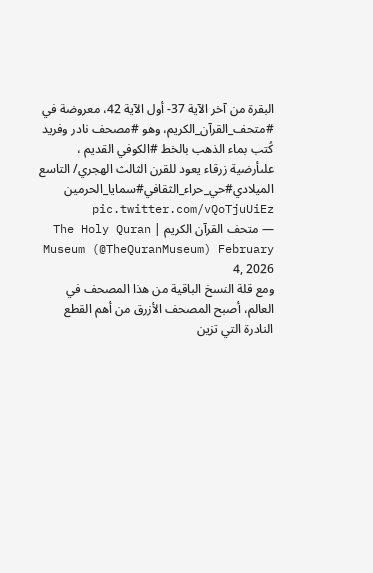البقرة من آخر الآية 37- أول الآية 42، معروضة في #متحف_القرآن_الكريم، وهو #مصحف نادر وفريد كُتب بماء الذهب بالخط #الكوفي القديم ، علىأرضية زرقاء يعود للقرن الثالث الهجري/ التاسع الميلادي#حي_حراء_الثقافي#سمايا_الحرمين pic.twitter.com/vQoTjuUiEz
— متحف القرآن الكريم | The Holy Quran Museum (@TheQuranMuseum) February 4, 2026
ومع قلة النسخ الباقية من هذا المصحف في العالم، أصبح المصحف الأزرق من أهم القطع النادرة التي تزين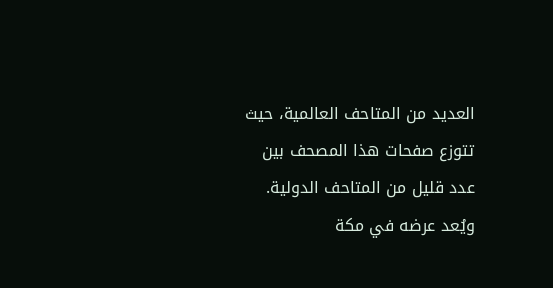العديد من المتاحف العالمية، حيث تتوزع صفحات هذا المصحف بين عدد قليل من المتاحف الدولية.
ويُعد عرضه في مكة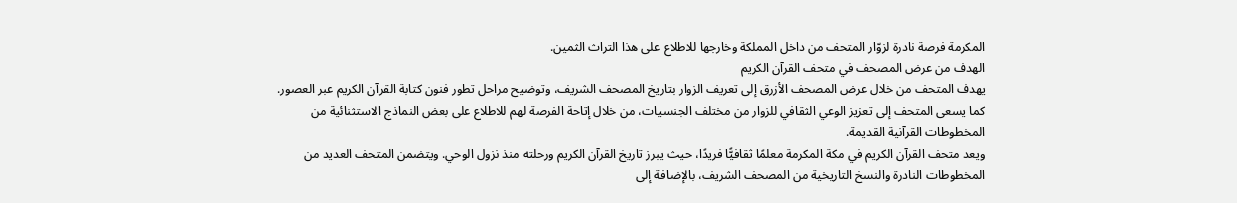المكرمة فرصة نادرة لزوّار المتحف من داخل المملكة وخارجها للاطلاع على هذا التراث الثمين.
الهدف من عرض المصحف في متحف القرآن الكريم
يهدف المتحف من خلال عرض المصحف الأزرق إلى تعريف الزوار بتاريخ المصحف الشريف، وتوضيح مراحل تطور فنون كتابة القرآن الكريم عبر العصور.
كما يسعى المتحف إلى تعزيز الوعي الثقافي للزوار من مختلف الجنسيات، من خلال إتاحة الفرصة لهم للاطلاع على بعض النماذج الاستثنائية من المخطوطات القرآنية القديمة.
ويعد متحف القرآن الكريم في مكة المكرمة معلمًا ثقافيًّا فريدًا، حيث يبرز تاريخ القرآن الكريم ورحلته منذ نزول الوحي. ويتضمن المتحف العديد من المخطوطات النادرة والنسخ التاريخية من المصحف الشريف، بالإضافة إلى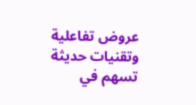عروض تفاعلية وتقنيات حديثة تسهم في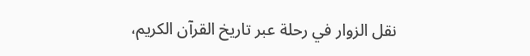نقل الزوار في رحلة عبر تاريخ القرآن الكريم،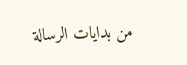من بدايات الرسالة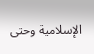الإسلامية وحتى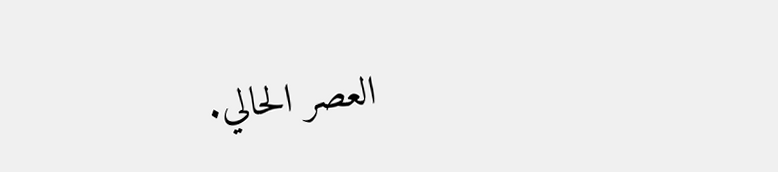العصر الحالي.